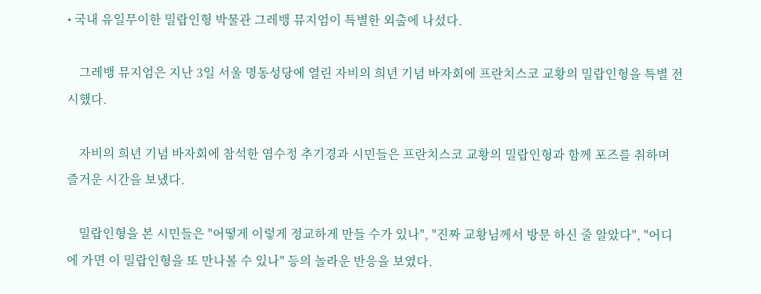• 국내 유일무이한 밀랍인형 박물관 그레뱅 뮤지엄이 특별한 외출에 나섰다.

    그레뱅 뮤지엄은 지난 3일 서울 명동성당에 열린 자비의 희년 기념 바자회에 프란치스코 교황의 밀랍인형을 특별 전시했다.

    자비의 희년 기념 바자회에 참석한 염수정 추기경과 시민들은 프란치스코 교황의 밀랍인형과 함께 포즈를 취하며 즐거운 시간을 보냈다.

    밀랍인형을 본 시민들은 "어떻게 이렇게 정교하게 만들 수가 있나", "진짜 교황님께서 방문 하신 줄 알았다", "어디에 가면 이 밀랍인형을 또 만나볼 수 있나" 등의 놀라운 반응을 보였다.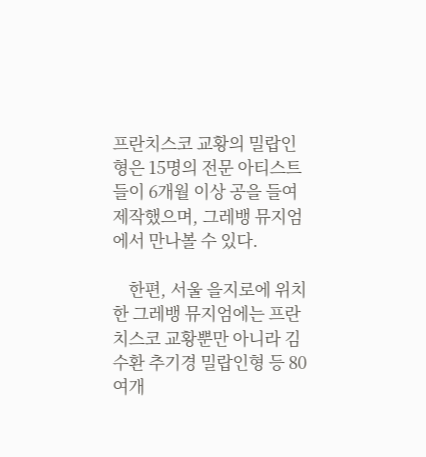프란치스코 교황의 밀랍인형은 15명의 전문 아티스트들이 6개월 이상 공을 들여 제작했으며, 그레뱅 뮤지엄에서 만나볼 수 있다.

    한편, 서울 을지로에 위치한 그레뱅 뮤지엄에는 프란치스코 교황뿐만 아니라 김수환 추기경 밀랍인형 등 80여개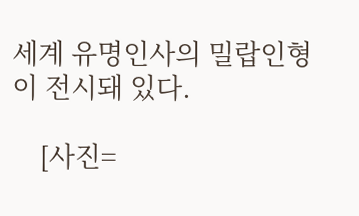세계 유명인사의 밀랍인형이 전시돼 있다.

    [사진=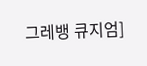그레뱅 큐지엄]